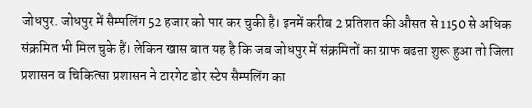जोधपुर. जोधपुर में सैम्पलिंग 52 हजार को पार कर चुकी है। इनमें करीब 2 प्रतिशत की औसत से 1150 से अधिक संक्रमित भी मिल चुके हैं। लेकिन खास बात यह है कि जब जोधपुर में संक्रमितों का ग्राफ बढऩा शुरू हुआ तो जिला प्रशासन व चिकित्सा प्रशासन ने टारगेट डोर स्टेप सैम्पलिंग का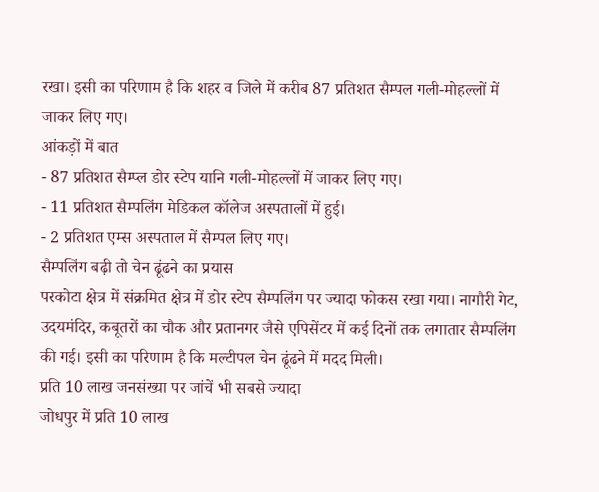रखा। इसी का परिणाम है कि शहर व जिले में करीब 87 प्रतिशत सैम्पल गली-मोहल्लों में जाकर लिए गए।
आंकड़ों में बात
- 87 प्रतिशत सैम्प्ल डोर स्टेप यानि गली-मोहल्लों में जाकर लिए गए।
- 11 प्रतिशत सैम्पलिंग मेडिकल कॉलेज अस्पतालों में हुई।
- 2 प्रतिशत एम्स अस्पताल में सैम्पल लिए गए।
सैम्पलिंग बढ़ी तो चेन ढूंढने का प्रयास
परकोटा क्षेत्र में संक्रमित क्षेत्र में डोर स्टेप सैम्पलिंग पर ज्यादा फोकस रखा गया। नागौरी गेट, उदयमंदिर, कबूतरों का चौक और प्रतानगर जैसे एपिसेंटर में कई दिनों तक लगातार सैम्पलिंग की गई। इसी का परिणाम है कि मल्टीपल चेन ढूंढने में मदद मिली।
प्रति 10 लाख जनसंख्या पर जांचें भी सबसे ज्यादा
जोधपुर में प्रति 10 लाख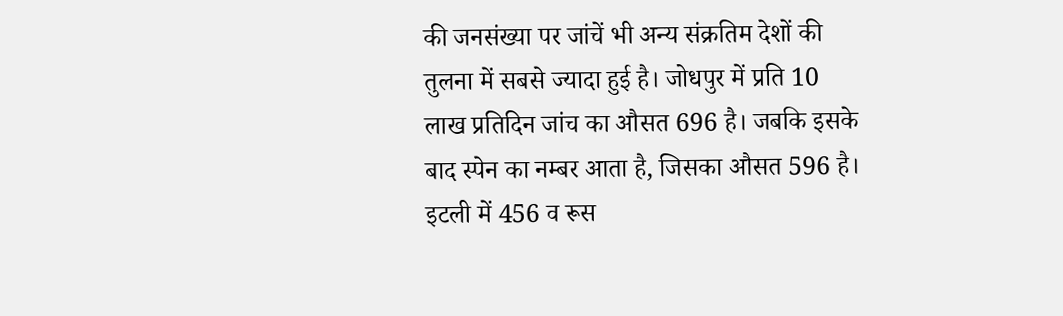की जनसंख्या पर जांचें भी अन्य संक्रतिम देशों की तुलना में सबसे ज्यादा हुई है। जोधपुर में प्रति 10 लाख प्रतिदिन जांच का औसत 696 है। जबकि इसके बाद स्पेन का नम्बर आता है, जिसका औसत 596 है। इटली में 456 व रूस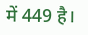में 449 है।